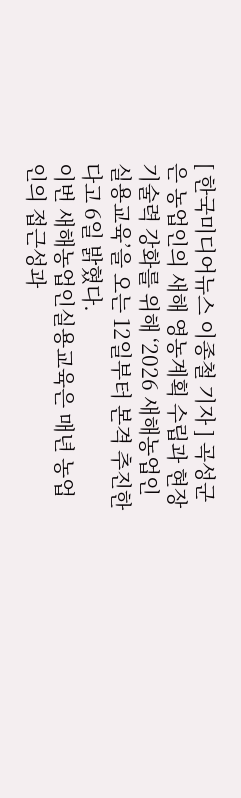[ 한국미디어뉴스 이종철 기자 ] 곡성군은 농업인의 새해 영농계획 수립과 현장 기술력 강화를 위해 ‘2026 새해농업인실용교육’을 오는 12일부터 본격 추진한다고 6일 밝혔다.
이번 새해농업인실용교육은 매년 농업인의 접근성과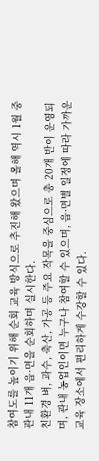참여도를 높이기 위해 순회 교육 방식으로 추진해 왔으며 올해 역시 1월 중 관내 11개 읍·면을 순회하며 실시한다.
친환경 벼, 과수, 축산, 가공 등 주요 작목을 중심으로 총 20개 반이 운영되며, 관내 농업인이면 누구나 참여할 수 있으며, 읍·면별 일정에 따라 가까운 교육 장소에서 편리하게 수강할 수 있다.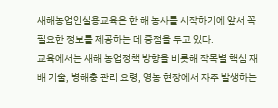새해농업인실용교육은 한 해 농사를 시작하기에 앞서 꼭 필요한 정보를 제공하는 데 중점을 두고 있다.
교육에서는 새해 농업정책 방향을 비롯해 작목별 핵심 재배 기술, 병해충 관리 요령, 영농 현장에서 자주 발생하는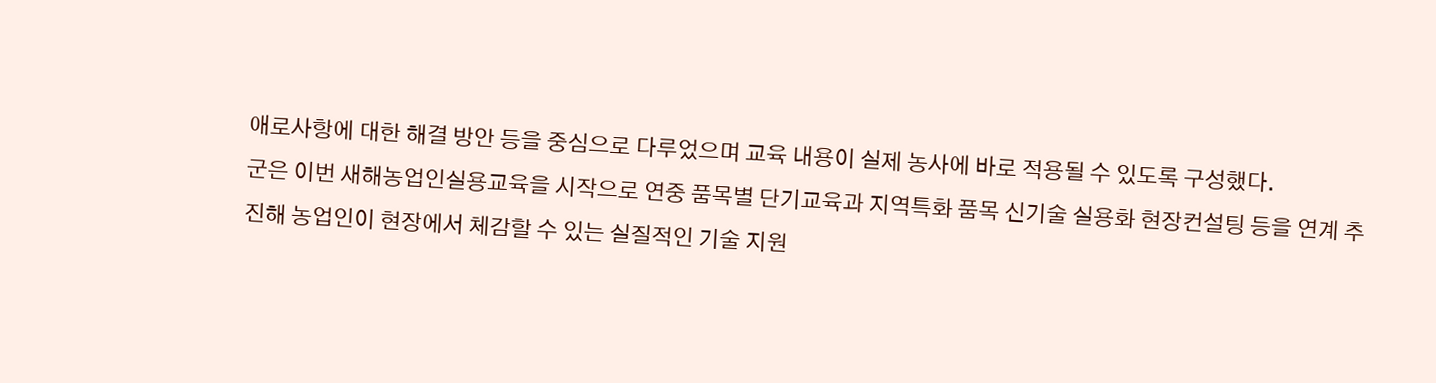애로사항에 대한 해결 방안 등을 중심으로 다루었으며 교육 내용이 실제 농사에 바로 적용될 수 있도록 구성했다.
군은 이번 새해농업인실용교육을 시작으로 연중 품목별 단기교육과 지역특화 품목 신기술 실용화 현장컨설팅 등을 연계 추진해 농업인이 현장에서 체감할 수 있는 실질적인 기술 지원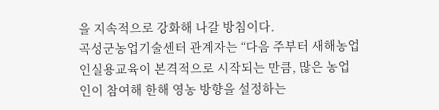을 지속적으로 강화해 나갈 방침이다.
곡성군농업기술센터 관계자는 “다음 주부터 새해농업인실용교육이 본격적으로 시작되는 만큼, 많은 농업인이 참여해 한해 영농 방향을 설정하는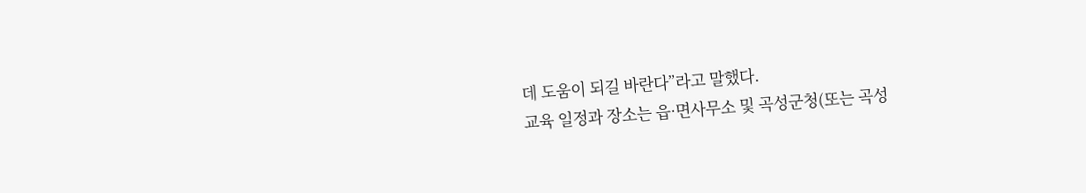데 도움이 되길 바란다”라고 말했다.
교육 일정과 장소는 읍·면사무소 및 곡성군청(또는 곡성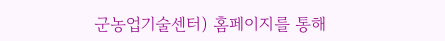군농업기술센터) 홈페이지를 통해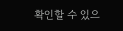확인할 수 있으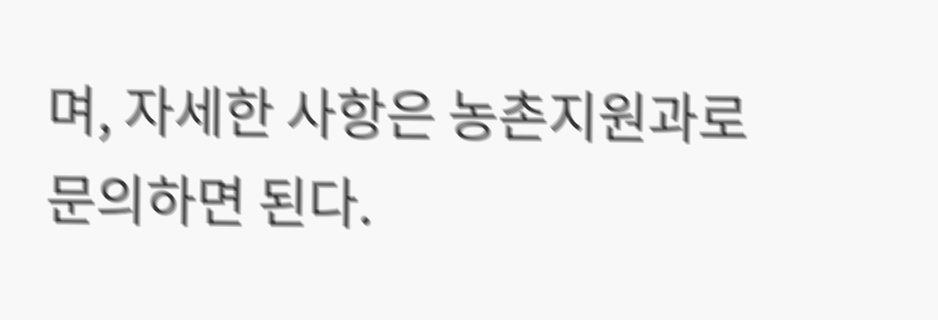며, 자세한 사항은 농촌지원과로 문의하면 된다.